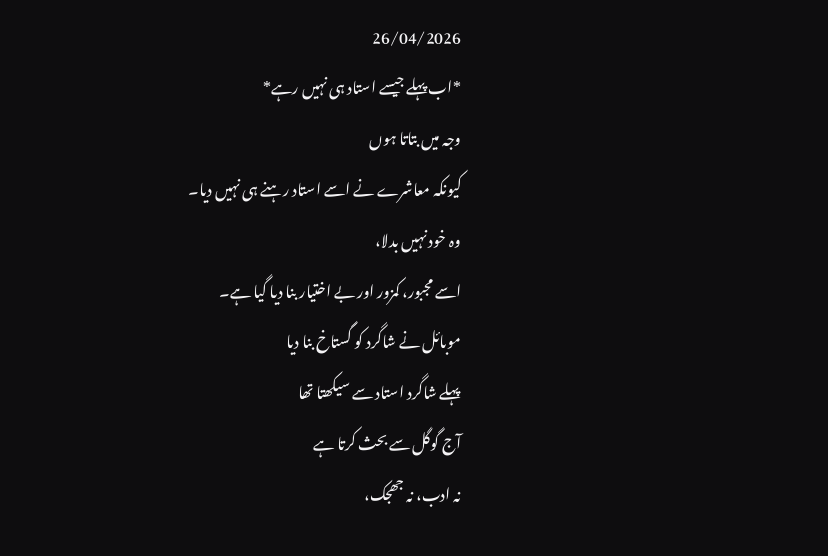26/04/2026
*اب پہلے جیسے استاد ہی نہیں رہے*
وجہ میں بتاتا ہوں
کیونکہ معاشرے نے اسے استاد رہنے ہی نہیں دیا۔
وہ خود نہیں بدلا،
اسے مجبور، کمزور اور بے اختیار بنا دیا گیا ہے۔
موبائل نے شاگرد کو گستاخ بنا دیا
پہلے شاگرد استاد سے سیکھتا تھا
آج گوگل سے بحث کرتا ہے
نہ ادب، نہ جھجک،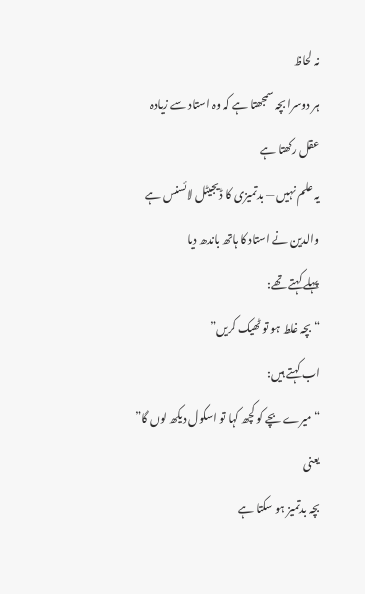نہ لحاظ
ہر دوسرا بچہ سمجھتا ہے کہ وہ استاد سے زیادہ عقل رکھتا ہے
یہ علم نہیں — بدتمیزی کا ڈیجیٹل لائسنس ہے
والدین نے استاد کا ہاتھ باندھ دیا
پہلے کہتے تھے:
“بچہ غلط ہو تو ٹھیک کریں”
اب کہتے ہیں:
“میرے بچے کو کچھ کہا تو اسکول دیکھ لوں گا”
یعنی
بچہ بدتمیز ہو سکتا ہے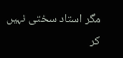مگر استاد سختی نہیں کر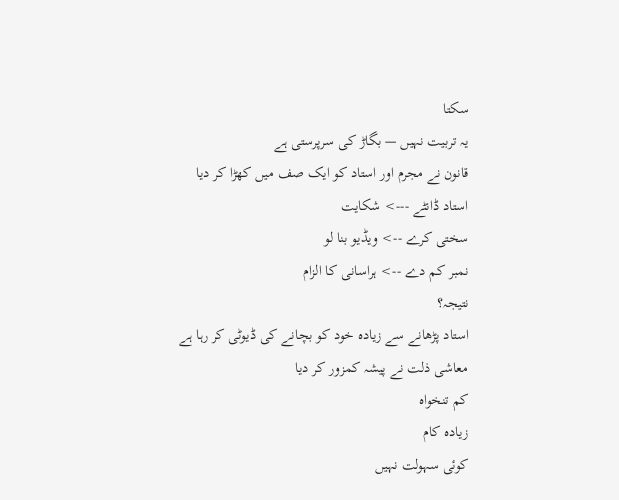سکتا
یہ تربیت نہیں — بگاڑ کی سرپرستی ہے
قانون نے مجرم اور استاد کو ایک صف میں کھڑا کر دیا
استاد ڈانٹے ---> شکایت
سختی کرے --> ویڈیو بنا لو
نمبر کم دے --> ہراسانی کا الزام
نتیجہ؟
استاد پڑھانے سے زیادہ خود کو بچانے کی ڈیوٹی کر رہا ہے
معاشی ذلت نے پیشہ کمزور کر دیا
کم تنخواہ
زیادہ کام
کوئی سہولت نہیں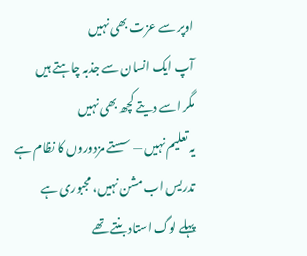اوپر سے عزت بھی نہیں
آپ ایک انسان سے جذبہ چاہتے ہیں
مگر اسے دیتے کچھ بھی نہیں
یہ تعلیم نہیں — سستے مزدوروں کا نظام ہے
تدریس اب مشن نہیں، مجبوری ہے
پہلے لوگ استاد بنتے تھے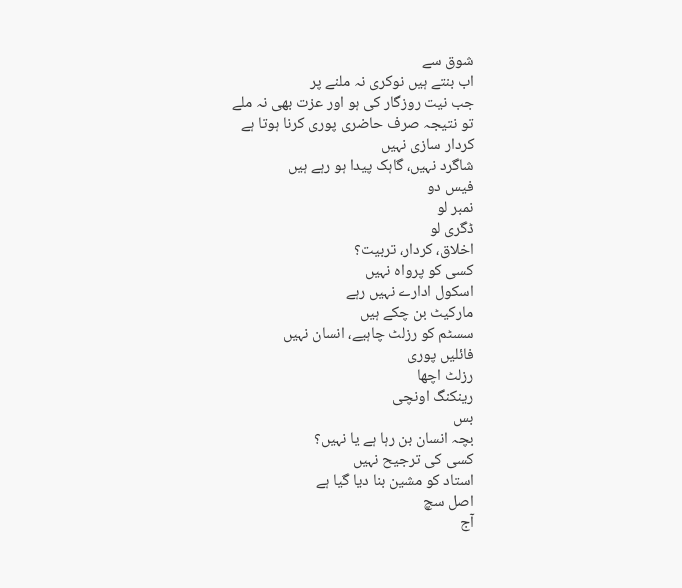شوق سے
اب بنتے ہیں نوکری نہ ملنے پر
جب نیت روزگار کی ہو اور عزت بھی نہ ملے
تو نتیجہ صرف حاضری پوری کرنا ہوتا ہے
کردار سازی نہیں
شاگرد نہیں، گاہک پیدا ہو رہے ہیں
فیس دو
نمبر لو
ڈگری لو
اخلاق، کردار، تربیت؟
کسی کو پرواہ نہیں
اسکول ادارے نہیں رہے
مارکیٹ بن چکے ہیں
سسٹم کو رزلٹ چاہیے، انسان نہیں
فائلیں پوری
رزلٹ اچھا
رینکنگ اونچی
بس
بچہ انسان بن رہا ہے یا نہیں؟
کسی کی ترجیح نہیں
استاد کو مشین بنا دیا گیا ہے
اصل سچ
آج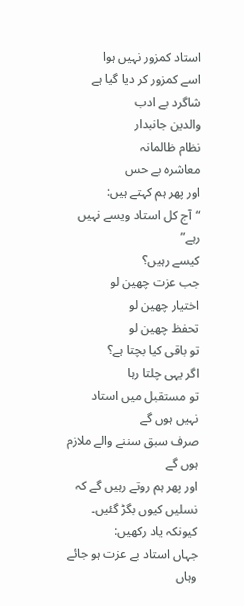استاد کمزور نہیں ہوا
اسے کمزور کر دیا گیا ہے
شاگرد بے ادب
والدین جانبدار
نظام ظالمانہ
معاشرہ بے حس
اور پھر ہم کہتے ہیں:
“آج کل استاد ویسے نہیں رہے”
کیسے رہیں؟
جب عزت چھین لو
اختیار چھین لو
تحفظ چھین لو
تو باقی کیا بچتا ہے؟
اگر یہی چلتا رہا
تو مستقبل میں استاد نہیں ہوں گے
صرف سبق سننے والے ملازم ہوں گے
اور پھر ہم روتے رہیں گے کہ
نسلیں کیوں بگڑ گئیں۔
کیونکہ یاد رکھیں:
جہاں استاد بے عزت ہو جائے
وہاں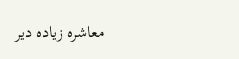معاشرہ زیادہ دیر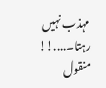مہذب نہیں رہتا۔....!!
منقول